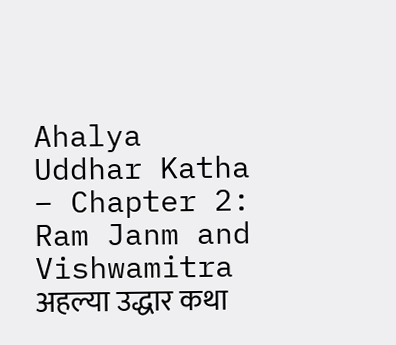Ahalya Uddhar Katha – Chapter 2: Ram Janm and Vishwamitra
अहल्या उद्धार कथा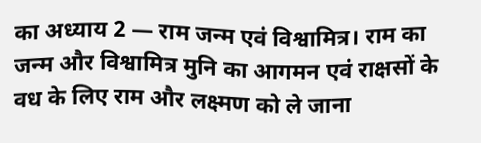का अध्याय 2 — राम जन्म एवं विश्वामित्र। राम का जन्म और विश्वामित्र मुनि का आगमन एवं राक्षसों के वध के लिए राम और लक्ष्मण को ले जाना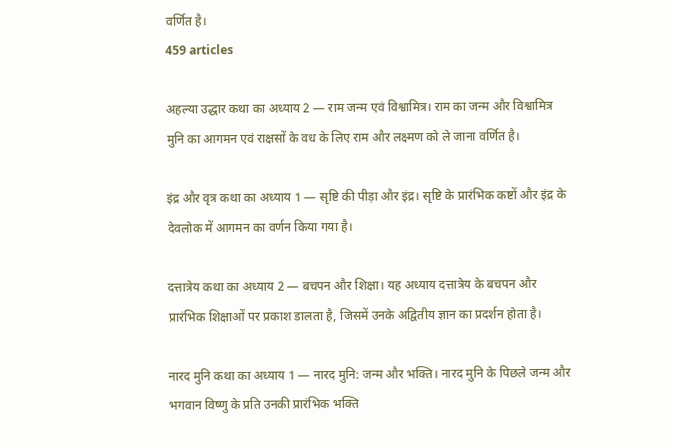वर्णित है।
459 articles

अहल्या उद्धार कथा का अध्याय 2 — राम जन्म एवं विश्वामित्र। राम का जन्म और विश्वामित्र मुनि का आगमन एवं राक्षसों के वध के लिए राम और लक्ष्मण को ले जाना वर्णित है।

इंद्र और वृत्र कथा का अध्याय 1 — सृष्टि की पीड़ा और इंद्र। सृष्टि के प्रारंभिक कष्टों और इंद्र के देवलोक में आगमन का वर्णन किया गया है।

दत्तात्रेय कथा का अध्याय 2 — बचपन और शिक्षा। यह अध्याय दत्तात्रेय के बचपन और प्रारंभिक शिक्षाओं पर प्रकाश डालता है, जिसमें उनके अद्वितीय ज्ञान का प्रदर्शन होता है।

नारद मुनि कथा का अध्याय 1 — नारद मुनि: जन्म और भक्ति। नारद मुनि के पिछले जन्म और भगवान विष्णु के प्रति उनकी प्रारंभिक भक्ति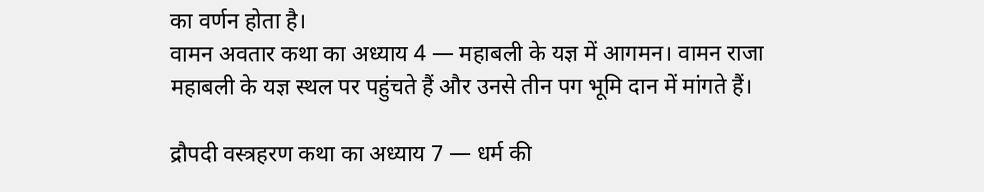का वर्णन होता है।
वामन अवतार कथा का अध्याय 4 — महाबली के यज्ञ में आगमन। वामन राजा महाबली के यज्ञ स्थल पर पहुंचते हैं और उनसे तीन पग भूमि दान में मांगते हैं।

द्रौपदी वस्त्रहरण कथा का अध्याय 7 — धर्म की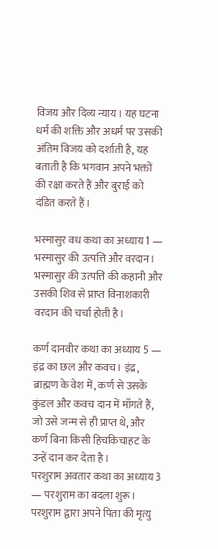विजय और दिव्य न्याय। यह घटना धर्म की शक्ति और अधर्म पर उसकी अंतिम विजय को दर्शाती है, यह बताती है कि भगवान अपने भक्तों की रक्षा करते हैं और बुराई को दंडित करते हैं।

भस्मासुर वध कथा का अध्याय 1 — भस्मासुर की उत्पत्ति और वरदान। भस्मासुर की उत्पत्ति की कहानी और उसकी शिव से प्राप्त विनाशकारी वरदान की चर्चा होती है।

कर्ण दानवीर कथा का अध्याय 5 — इंद्र का छल और कवच। इंद्र, ब्राह्मण के वेश में, कर्ण से उसके कुंडल और कवच दान में माँगते हैं, जो उसे जन्म से ही प्राप्त थे, और कर्ण बिना किसी हिचकिचाहट के उन्हें दान कर देता है।
परशुराम अवतार कथा का अध्याय 3 — परशुराम का बदला शुरू। परशुराम द्वारा अपने पिता की मृत्यु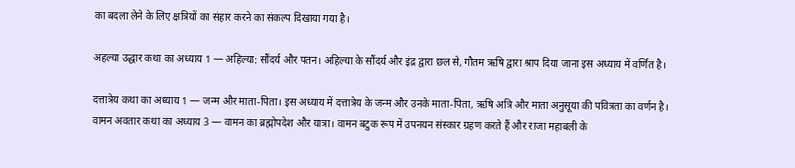का बदला लेने के लिए क्षत्रियों का संहार करने का संकल्प दिखाया गया है।

अहल्या उद्धार कथा का अध्याय 1 — अहिल्या: सौंदर्य और पतन। अहिल्या के सौंदर्य और इंद्र द्वारा छल से, गौतम ऋषि द्वारा श्राप दिया जाना इस अध्याय में वर्णित है।

दत्तात्रेय कथा का अध्याय 1 — जन्म और माता-पिता। इस अध्याय में दत्तात्रेय के जन्म और उनके माता-पिता, ऋषि अत्रि और माता अनुसूया की पवित्रता का वर्णन है।
वामन अवतार कथा का अध्याय 3 — वामन का ब्रह्मोपदेश और यात्रा। वामन बटुक रूप में उपनयन संस्कार ग्रहण करते हैं और राजा महाबली के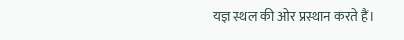यज्ञ स्थल की ओर प्रस्थान करते हैं।